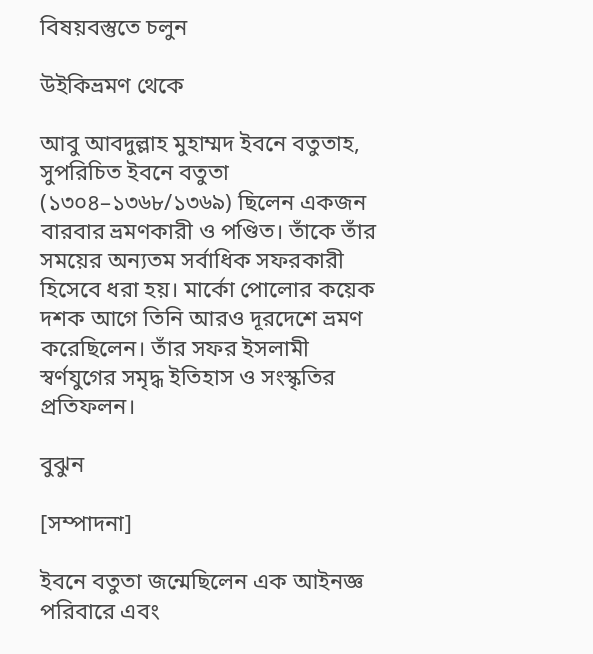বিষয়বস্তুতে চলুন

উইকিভ্রমণ থেকে

আবু আবদুল্লাহ মুহাম্মদ ইবনে বতুতাহ, সুপরিচিত ইবনে বতুতা (১৩০৪–১৩৬৮/১৩৬৯) ছিলেন একজন বারবার ভ্রমণকারী ও পণ্ডিত। তাঁকে তাঁর সময়ের অন্যতম সর্বাধিক সফরকারী হিসেবে ধরা হয়। মার্কো পোলোর কয়েক দশক আগে তিনি আরও দূরদেশে ভ্রমণ করেছিলেন। তাঁর সফর ইসলামী স্বর্ণযুগের সমৃদ্ধ ইতিহাস ও সংস্কৃতির প্রতিফলন।

বুঝুন

[সম্পাদনা]

ইবনে বতুতা জন্মেছিলেন এক আইনজ্ঞ পরিবারে এবং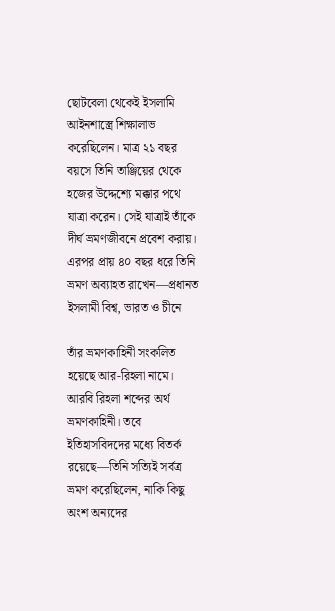ছোটবেলা থেকেই ইসলামি আইনশাস্ত্রে শিক্ষালাভ করেছিলেন। মাত্র ২১ বছর বয়সে তিনি তাঞ্জিয়ের থেকে হজের উদ্দেশ্যে মক্কার পথে যাত্রা করেন। সেই যাত্রাই তাঁকে দীর্ঘ ভ্রমণজীবনে প্রবেশ করায়। এরপর প্রায় ৪০ বছর ধরে তিনি ভ্রমণ অব্যাহত রাখেন—প্রধানত ইসলামী বিশ্ব, ভারত ও চীনে

তাঁর ভ্রমণকাহিনী সংকলিত হয়েছে আর-রিহলা নামে। আরবি রিহলা শব্দের অর্থ ভ্রমণকাহিনী। তবে ইতিহাসবিদদের মধ্যে বিতর্ক রয়েছে—তিনি সত্যিই সর্বত্র ভ্রমণ করেছিলেন, নাকি কিছু অংশ অন্যদের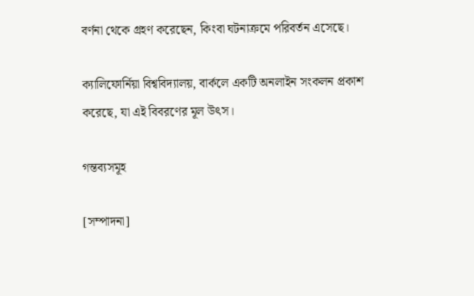বর্ণনা থেকে গ্রহণ করেছেন, কিংবা ঘটনাক্রমে পরিবর্তন এসেছে।

ক্যালিফোর্নিয়া বিশ্ববিদ্যালয়, বার্কলে একটি অনলাইন সংকলন প্রকাশ করেছে, যা এই বিবরণের মূল উৎস।

গন্তব্যসমূহ

[সম্পাদনা]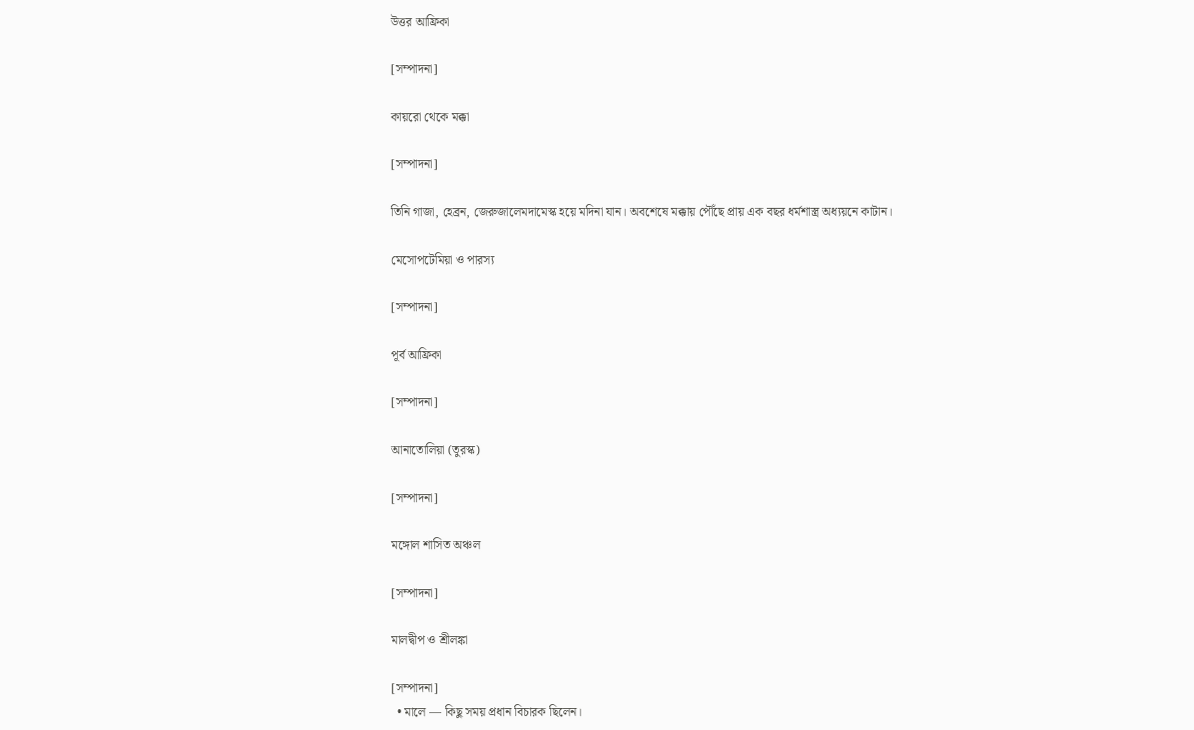উত্তর আফ্রিকা

[সম্পাদনা]

কায়রো থেকে মক্কা

[সম্পাদনা]

তিনি গাজা, হেব্রন, জেরুজালেমদামেস্ক হয়ে মদিনা যান। অবশেষে মক্কায় পৌঁছে প্রায় এক বছর ধর্মশাস্ত্র অধ্যয়নে কাটান।

মেসোপটেমিয়া ও পারস্য

[সম্পাদনা]

পূর্ব আফ্রিকা

[সম্পাদনা]

আনাতোলিয়া (তুরস্ক)

[সম্পাদনা]

মঙ্গোল শাসিত অঞ্চল

[সম্পাদনা]

মালদ্বীপ ও শ্রীলঙ্কা

[সম্পাদনা]
  • মালে — কিছু সময় প্রধান বিচারক ছিলেন।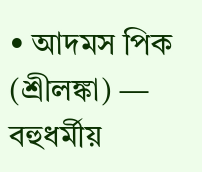• আদমস পিক (শ্রীলঙ্কা) — বহুধর্মীয়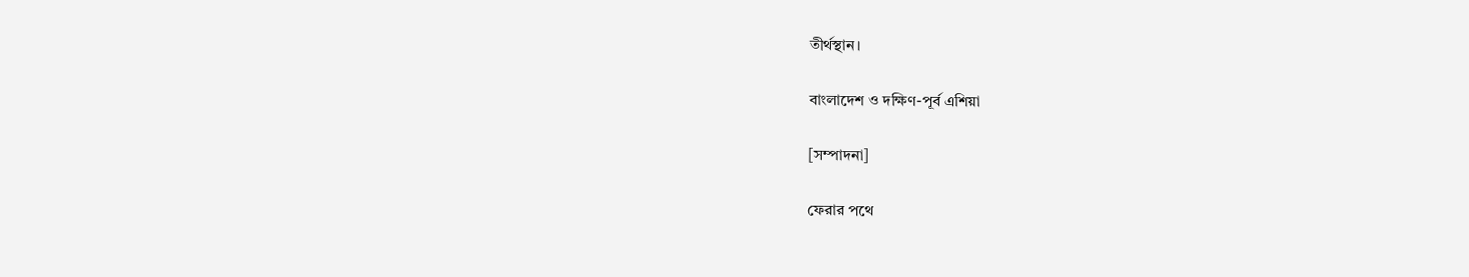তীর্থস্থান।

বাংলাদেশ ও দক্ষিণ-পূর্ব এশিয়া

[সম্পাদনা]

ফেরার পথে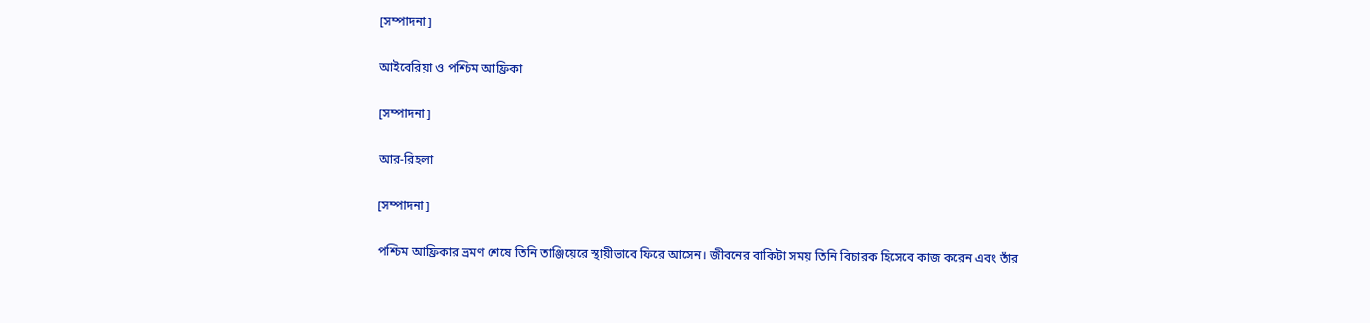[সম্পাদনা]

আইবেরিয়া ও পশ্চিম আফ্রিকা

[সম্পাদনা]

আর-রিহলা

[সম্পাদনা]

পশ্চিম আফ্রিকার ভ্রমণ শেষে তিনি তাঞ্জিয়েরে স্থায়ীভাবে ফিরে আসেন। জীবনের বাকিটা সময় তিনি বিচারক হিসেবে কাজ করেন এবং তাঁর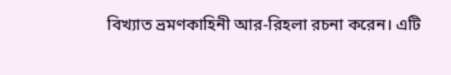বিখ্যাত ভ্রমণকাহিনী আর-রিহলা রচনা করেন। এটি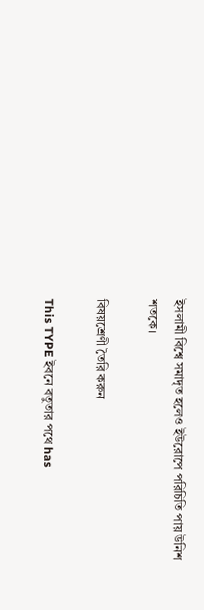ইসলামী বিশ্বে সমাদৃত হলেও ইউরোপে পরিচিতি পায় উনিশ শতকে।

বিষয়শ্রেণী তৈরি করুন

This TYPE ইবনে বতুতার পথে has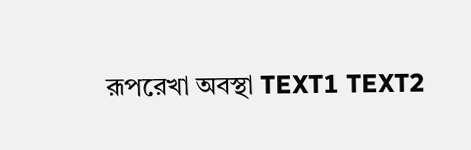রূপরেখা অবস্থা TEXT1 TEXT2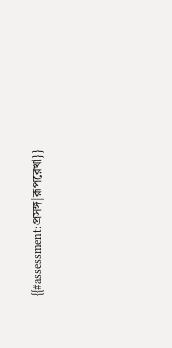{{#assessment:প্রসঙ্গ|রূপরেখা}}